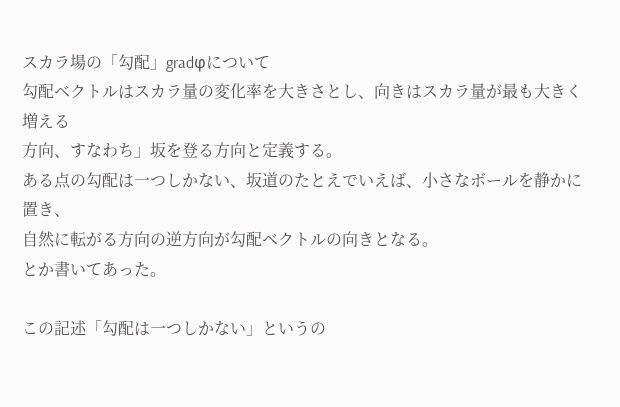スカラ場の「勾配」gradφについて
勾配ベクトルはスカラ量の変化率を大きさとし、向きはスカラ量が最も大きく増える
方向、すなわち」坂を登る方向と定義する。
ある点の勾配は一つしかない、坂道のたとえでいえば、小さなボールを静かに置き、
自然に転がる方向の逆方向が勾配ベクトルの向きとなる。
とか書いてあった。

この記述「勾配は一つしかない」というの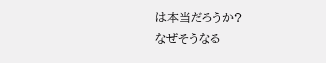は本当だろうか?
なぜそうなる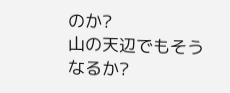のか?
山の天辺でもそうなるか?